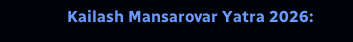Kailash Mansarovar Yatra 2026: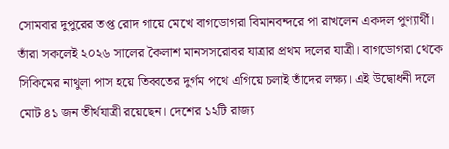সোমবার দুপুরের তপ্ত রোদ গায়ে মেখে বাগডোগরা বিমানবন্দরে পা রাখলেন একদল পুণ্যার্থী। তাঁরা সকলেই ২০২৬ সালের কৈলাশ মানসসরোবর যাত্রার প্রথম দলের যাত্রী। বাগডোগরা থেকে সিকিমের নাথুলা পাস হয়ে তিব্বতের দুর্গম পথে এগিয়ে চলাই তাঁদের লক্ষ্য। এই উদ্বোধনী দলে মোট ৪১ জন তীর্থযাত্রী রয়েছেন। দেশের ১২টি রাজ্য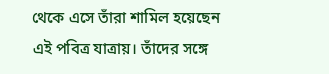থেকে এসে তাঁরা শামিল হয়েছেন এই পবিত্র যাত্রায়। তাঁদের সঙ্গে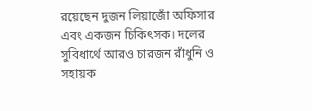রয়েছেন দুজন লিয়াজোঁ অফিসার এবং একজন চিকিৎসক। দলের সুবিধার্থে আরও চারজন রাঁধুনি ও সহায়ক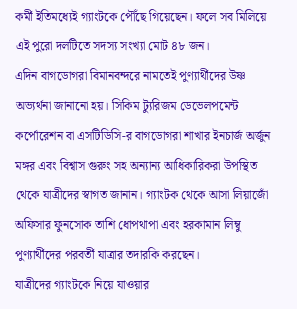কর্মী ইতিমধ্যেই গ্যাংটকে পৌঁছে গিয়েছেন। ফলে সব মিলিয়ে এই পুরো দলটিতে সদস্য সংখ্যা মোট ৪৮ জন।
এদিন বাগডোগরা বিমানবন্দরে নামতেই পুণ্যার্থীদের উষ্ণ অভ্যর্থনা জানানো হয়। সিকিম ট্যুরিজম ডেভেলপমেন্ট কর্পোরেশন বা এসটিডিসি-র বাগডোগরা শাখার ইনচার্জ অর্জুন মঙ্গর এবং বিশ্বাস গুরুং সহ অন্যান্য আধিকারিকরা উপস্থিত থেকে যাত্রীদের স্বাগত জানান। গ্যাংটক থেকে আসা লিয়াজোঁ অফিসার ফুনসোক তাশি ধোপথাপা এবং হরকামান লিম্বু পুণ্যার্থীদের পরবর্তী যাত্রার তদারকি করছেন।
যাত্রীদের গ্যাংটকে নিয়ে যাওয়ার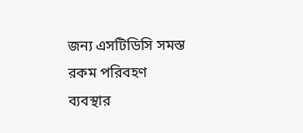জন্য এসটিডিসি সমস্ত রকম পরিবহণ ব্যবস্থার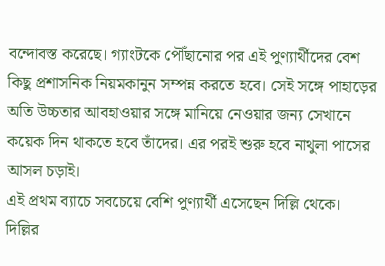বন্দোবস্ত করেছে। গ্যাংটকে পৌঁছানোর পর এই পুণ্যার্থীদের বেশ কিছু প্রশাসনিক নিয়মকানুন সম্পন্ন করতে হবে। সেই সঙ্গে পাহাড়ের অতি উচ্চতার আবহাওয়ার সঙ্গে মানিয়ে নেওয়ার জন্য সেখানে কয়েক দিন থাকতে হবে তাঁদের। এর পরই শুরু হবে নাথুলা পাসের আসল চড়াই।
এই প্রথম ব্যাচে সবচেয়ে বেশি পুণ্যার্থী এসেছেন দিল্লি থেকে। দিল্লির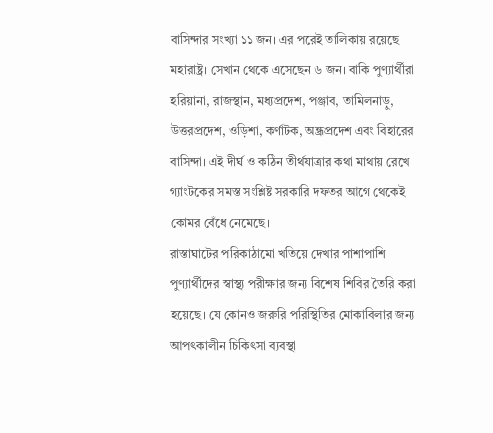বাসিন্দার সংখ্যা ১১ জন। এর পরেই তালিকায় রয়েছে মহারাষ্ট্র। সেখান থেকে এসেছেন ৬ জন। বাকি পুণ্যার্থীরা হরিয়ানা, রাজস্থান, মধ্যপ্রদেশ, পঞ্জাব, তামিলনাড়ু, উত্তরপ্রদেশ, ওড়িশা, কর্ণাটক, অন্ধ্রপ্রদেশ এবং বিহারের বাসিন্দা। এই দীর্ঘ ও কঠিন তীর্থযাত্রার কথা মাথায় রেখে গ্যাংটকের সমস্ত সংশ্লিষ্ট সরকারি দফতর আগে থেকেই কোমর বেঁধে নেমেছে।
রাস্তাঘাটের পরিকাঠামো খতিয়ে দেখার পাশাপাশি পুণ্যার্থীদের স্বাস্থ্য পরীক্ষার জন্য বিশেষ শিবির তৈরি করা হয়েছে। যে কোনও জরুরি পরিস্থিতির মোকাবিলার জন্য আপৎকালীন চিকিৎসা ব্যবস্থা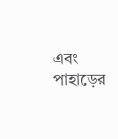এবং পাহাড়ের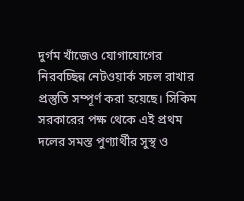দুর্গম খাঁজেও যোগাযোগের নিরবচ্ছিন্ন নেটওয়ার্ক সচল রাখার প্রস্তুতি সম্পূর্ণ করা হয়েছে। সিকিম সরকারের পক্ষ থেকে এই প্রথম দলের সমস্ত পুণ্যার্থীর সুস্থ ও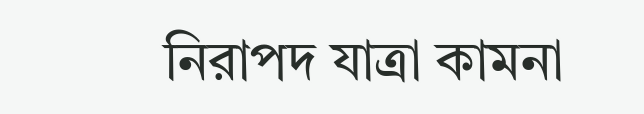নিরাপদ যাত্রা কামনা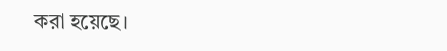করা হয়েছে।